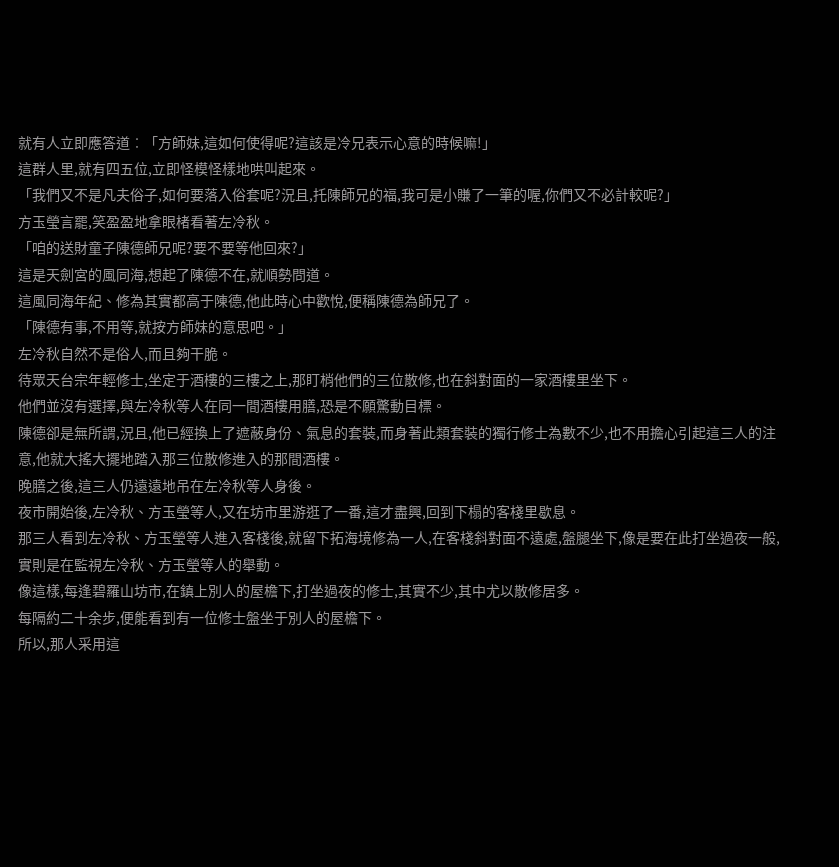就有人立即應答道︰「方師妹,這如何使得呢?這該是冷兄表示心意的時候嘛!」
這群人里,就有四五位,立即怪模怪樣地哄叫起來。
「我們又不是凡夫俗子,如何要落入俗套呢?況且,托陳師兄的福,我可是小賺了一筆的喔,你們又不必計較呢?」
方玉瑩言罷,笑盈盈地拿眼楮看著左冷秋。
「咱的送財童子陳德師兄呢?要不要等他回來?」
這是天劍宮的風同海,想起了陳德不在,就順勢問道。
這風同海年紀、修為其實都高于陳德,他此時心中歡悅,便稱陳德為師兄了。
「陳德有事,不用等,就按方師妹的意思吧。」
左冷秋自然不是俗人,而且夠干脆。
待眾天台宗年輕修士,坐定于酒樓的三樓之上,那盯梢他們的三位散修,也在斜對面的一家酒樓里坐下。
他們並沒有選擇,與左冷秋等人在同一間酒樓用膳,恐是不願驚動目標。
陳德卻是無所謂,況且,他已經換上了遮蔽身份、氣息的套裝,而身著此類套裝的獨行修士為數不少,也不用擔心引起這三人的注意,他就大搖大擺地踏入那三位散修進入的那間酒樓。
晚膳之後,這三人仍遠遠地吊在左冷秋等人身後。
夜市開始後,左冷秋、方玉瑩等人,又在坊市里游逛了一番,這才盡興,回到下榻的客棧里歇息。
那三人看到左冷秋、方玉瑩等人進入客棧後,就留下拓海境修為一人,在客棧斜對面不遠處,盤腿坐下,像是要在此打坐過夜一般,實則是在監視左冷秋、方玉瑩等人的舉動。
像這樣,每逢碧羅山坊市,在鎮上別人的屋檐下,打坐過夜的修士,其實不少,其中尤以散修居多。
每隔約二十余步,便能看到有一位修士盤坐于別人的屋檐下。
所以,那人采用這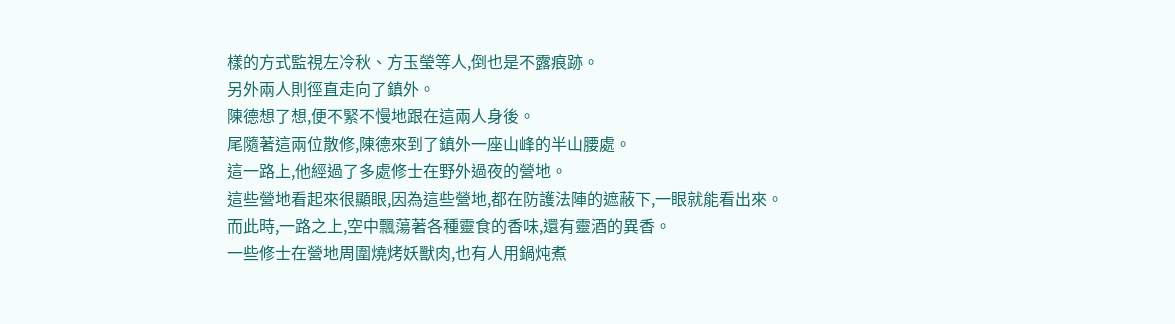樣的方式監視左冷秋、方玉瑩等人,倒也是不露痕跡。
另外兩人則徑直走向了鎮外。
陳德想了想,便不緊不慢地跟在這兩人身後。
尾隨著這兩位散修,陳德來到了鎮外一座山峰的半山腰處。
這一路上,他經過了多處修士在野外過夜的營地。
這些營地看起來很顯眼,因為這些營地,都在防護法陣的遮蔽下,一眼就能看出來。
而此時,一路之上,空中飄蕩著各種靈食的香味,還有靈酒的異香。
一些修士在營地周圍燒烤妖獸肉,也有人用鍋炖煮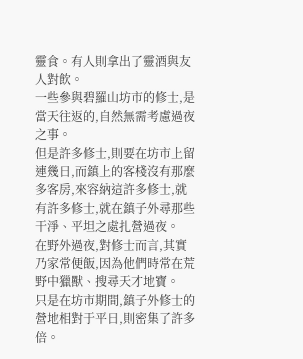靈食。有人則拿出了靈酒與友人對飲。
一些參與碧羅山坊市的修士,是當天往返的,自然無需考慮過夜之事。
但是許多修士,則要在坊市上留連幾日,而鎮上的客棧沒有那麼多客房,來容納這許多修士,就有許多修士,就在鎮子外尋那些干淨、平坦之處扎營過夜。
在野外過夜,對修士而言,其實乃家常便飯,因為他們時常在荒野中獵獸、搜尋天才地寶。
只是在坊市期間,鎮子外修士的營地相對于平日,則密集了許多倍。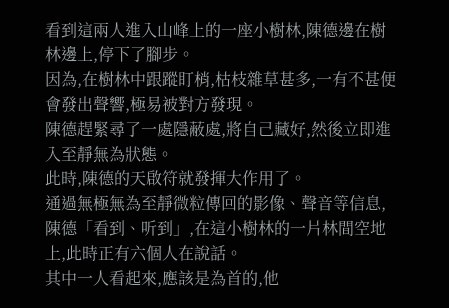看到這兩人進入山峰上的一座小樹林,陳德邊在樹林邊上,停下了腳步。
因為,在樹林中跟蹤盯梢,枯枝雜草甚多,一有不甚便會發出聲響,極易被對方發現。
陳德趕緊尋了一處隱蔽處,將自己藏好,然後立即進入至靜無為狀態。
此時,陳德的天啟符就發揮大作用了。
通過無極無為至靜微粒傳回的影像、聲音等信息,陳德「看到、听到」,在這小樹林的一片林間空地上,此時正有六個人在說話。
其中一人看起來,應該是為首的,他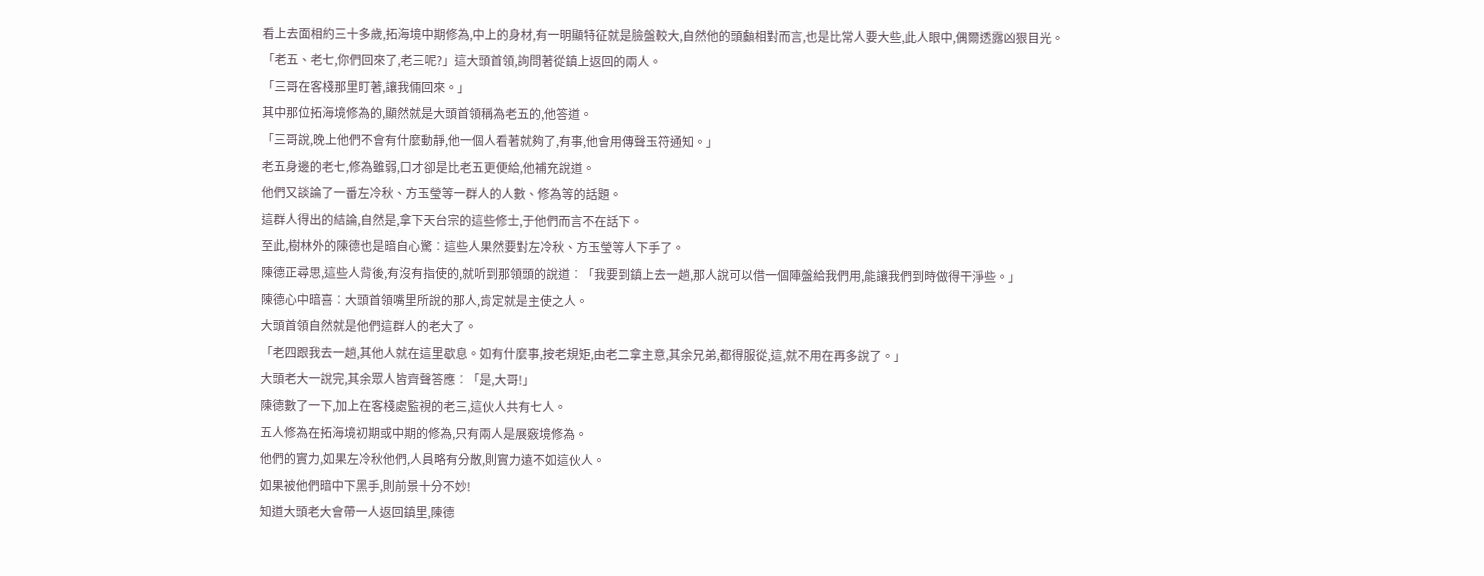看上去面相約三十多歲,拓海境中期修為,中上的身材,有一明顯特征就是臉盤較大,自然他的頭顱相對而言,也是比常人要大些,此人眼中,偶爾透露凶狠目光。
「老五、老七,你們回來了,老三呢?」這大頭首領,詢問著從鎮上返回的兩人。
「三哥在客棧那里盯著,讓我倆回來。」
其中那位拓海境修為的,顯然就是大頭首領稱為老五的,他答道。
「三哥說,晚上他們不會有什麼動靜,他一個人看著就夠了,有事,他會用傳聲玉符通知。」
老五身邊的老七,修為雖弱,口才卻是比老五更便給,他補充說道。
他們又談論了一番左冷秋、方玉瑩等一群人的人數、修為等的話題。
這群人得出的結論,自然是,拿下天台宗的這些修士,于他們而言不在話下。
至此,樹林外的陳德也是暗自心驚︰這些人果然要對左冷秋、方玉瑩等人下手了。
陳德正尋思,這些人背後,有沒有指使的,就听到那領頭的說道︰「我要到鎮上去一趟,那人說可以借一個陣盤給我們用,能讓我們到時做得干淨些。」
陳德心中暗喜︰大頭首領嘴里所說的那人,肯定就是主使之人。
大頭首領自然就是他們這群人的老大了。
「老四跟我去一趟,其他人就在這里歇息。如有什麼事,按老規矩,由老二拿主意,其余兄弟,都得服從,這,就不用在再多說了。」
大頭老大一說完,其余眾人皆齊聲答應︰「是,大哥!」
陳德數了一下,加上在客棧處監視的老三,這伙人共有七人。
五人修為在拓海境初期或中期的修為,只有兩人是展竅境修為。
他們的實力,如果左冷秋他們,人員略有分散,則實力遠不如這伙人。
如果被他們暗中下黑手,則前景十分不妙!
知道大頭老大會帶一人返回鎮里,陳德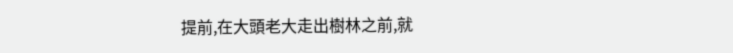提前,在大頭老大走出樹林之前,就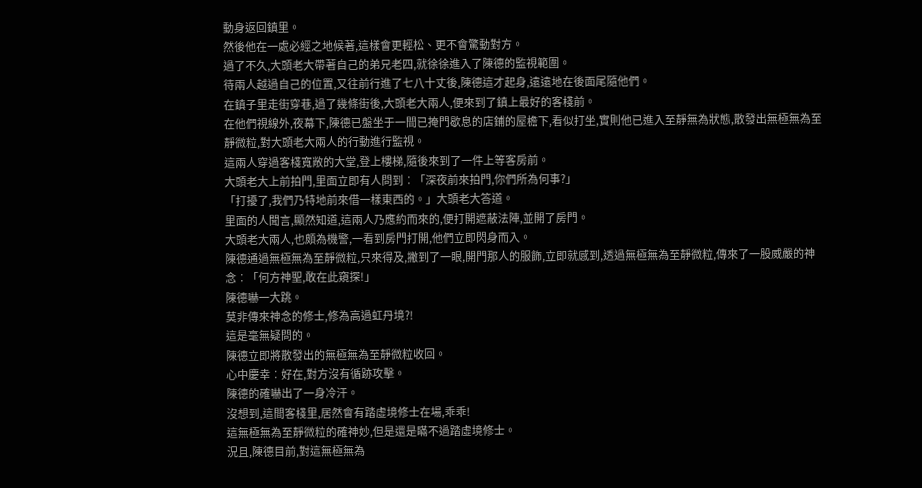動身返回鎮里。
然後他在一處必經之地候著,這樣會更輕松、更不會驚動對方。
過了不久,大頭老大帶著自己的弟兄老四,就徐徐進入了陳德的監視範圍。
待兩人越過自己的位置,又往前行進了七八十丈後,陳德這才起身,遠遠地在後面尾隨他們。
在鎮子里走街穿巷,過了幾條街後,大頭老大兩人,便來到了鎮上最好的客棧前。
在他們視線外,夜幕下,陳德已盤坐于一間已掩門歇息的店鋪的屋檐下,看似打坐,實則他已進入至靜無為狀態,散發出無極無為至靜微粒,對大頭老大兩人的行動進行監視。
這兩人穿過客棧寬敞的大堂,登上樓梯,隨後來到了一件上等客房前。
大頭老大上前拍門,里面立即有人問到︰「深夜前來拍門,你們所為何事?」
「打擾了,我們乃特地前來借一樣東西的。」大頭老大答道。
里面的人聞言,顯然知道,這兩人乃應約而來的,便打開遮蔽法陣,並開了房門。
大頭老大兩人,也頗為機警,一看到房門打開,他們立即閃身而入。
陳德通過無極無為至靜微粒,只來得及,撇到了一眼,開門那人的服飾,立即就感到,透過無極無為至靜微粒,傳來了一股威嚴的神念︰「何方神聖,敢在此窺探!」
陳德嚇一大跳。
莫非傳來神念的修士,修為高過虹丹境?!
這是毫無疑問的。
陳德立即將散發出的無極無為至靜微粒收回。
心中慶幸︰好在,對方沒有循跡攻擊。
陳德的確嚇出了一身冷汗。
沒想到,這間客棧里,居然會有踏虛境修士在場,乖乖!
這無極無為至靜微粒的確神妙,但是還是瞞不過踏虛境修士。
況且,陳德目前,對這無極無為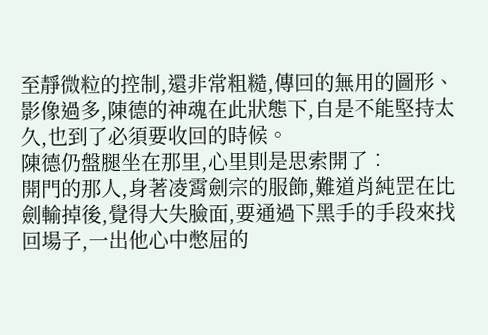至靜微粒的控制,還非常粗糙,傳回的無用的圖形、影像過多,陳德的神魂在此狀態下,自是不能堅持太久,也到了必須要收回的時候。
陳德仍盤腿坐在那里,心里則是思索開了︰
開門的那人,身著凌霄劍宗的服飾,難道肖純罡在比劍輸掉後,覺得大失臉面,要通過下黑手的手段來找回場子,一出他心中憋屈的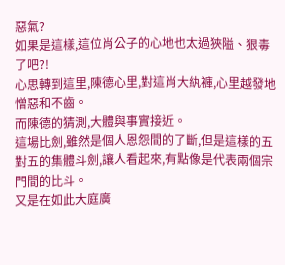惡氣?
如果是這樣,這位肖公子的心地也太過狹隘、狠毒了吧?!
心思轉到這里,陳德心里,對這肖大紈褲,心里越發地憎惡和不齒。
而陳德的猜測,大體與事實接近。
這場比劍,雖然是個人恩怨間的了斷,但是這樣的五對五的集體斗劍,讓人看起來,有點像是代表兩個宗門間的比斗。
又是在如此大庭廣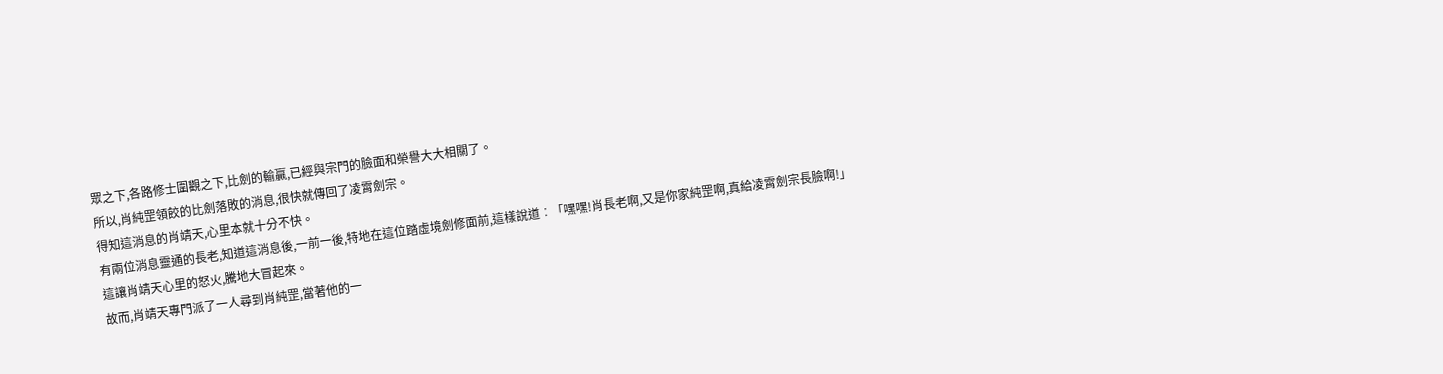眾之下,各路修士圍觀之下,比劍的輸贏,已經與宗門的臉面和榮譽大大相關了。
所以,肖純罡領餃的比劍落敗的消息,很快就傳回了凌霄劍宗。
得知這消息的肖靖天,心里本就十分不快。
有兩位消息靈通的長老,知道這消息後,一前一後,特地在這位踏虛境劍修面前,這樣說道︰「嘿嘿!肖長老啊,又是你家純罡啊,真給凌霄劍宗長臉啊!」
這讓肖靖天心里的怒火,騰地大冒起來。
故而,肖靖天專門派了一人尋到肖純罡,當著他的一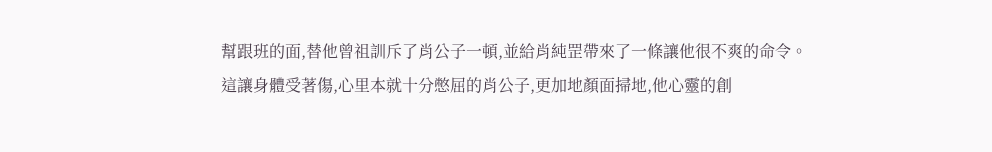幫跟班的面,替他曾祖訓斥了肖公子一頓,並給肖純罡帶來了一條讓他很不爽的命令。
這讓身體受著傷,心里本就十分憋屈的肖公子,更加地顏面掃地,他心靈的創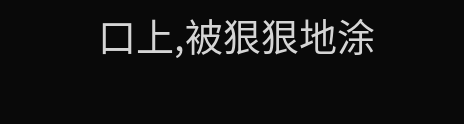口上,被狠狠地涂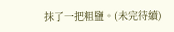抹了一把粗鹽。(未完待續)